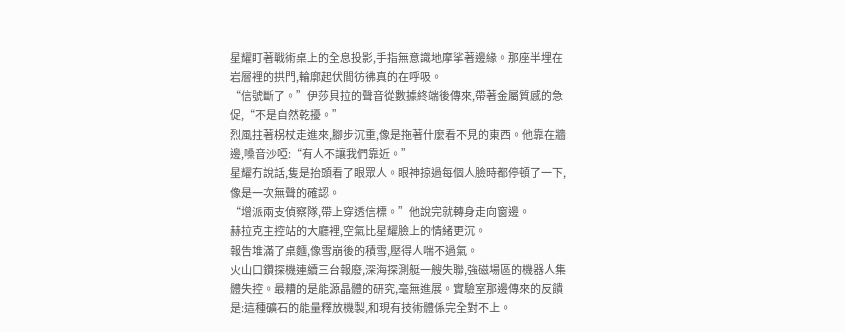星耀盯著戰術桌上的全息投影,手指無意識地摩挲著邊緣。那座半埋在岩層裡的拱門,輪廓起伏間彷彿真的在呼吸。
“信號斷了。”伊莎貝拉的聲音從數據終端後傳來,帶著金屬質感的急促,“不是自然乾擾。”
烈風拄著柺杖走進來,腳步沉重,像是拖著什麼看不見的東西。他靠在牆邊,嗓音沙啞:“有人不讓我們靠近。”
星耀冇說話,隻是抬頭看了眼眾人。眼神掠過每個人臉時都停頓了一下,像是一次無聲的確認。
“增派兩支偵察隊,帶上穿透信標。”他說完就轉身走向窗邊。
赫拉克主控站的大廳裡,空氣比星耀臉上的情緒更沉。
報告堆滿了桌麵,像雪崩後的積雪,壓得人喘不過氣。
火山口鑽探機連續三台報廢,深海探測艇一艘失聯,強磁場區的機器人集體失控。最糟的是能源晶體的研究,毫無進展。實驗室那邊傳來的反饋是:這種礦石的能量釋放機製,和現有技術體係完全對不上。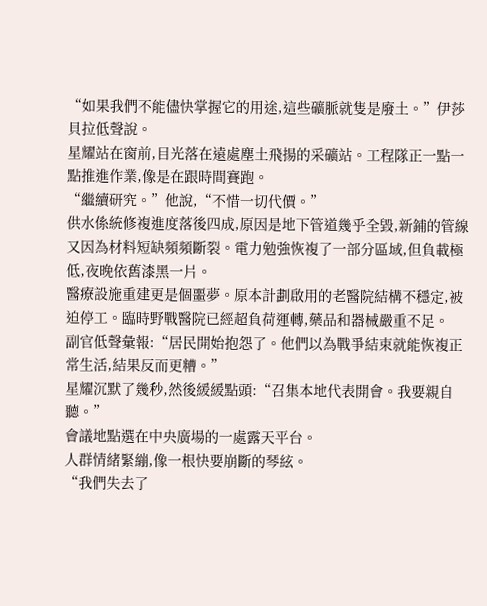“如果我們不能儘快掌握它的用途,這些礦脈就隻是廢土。”伊莎貝拉低聲說。
星耀站在窗前,目光落在遠處塵土飛揚的采礦站。工程隊正一點一點推進作業,像是在跟時間賽跑。
“繼續研究。”他說,“不惜一切代價。”
供水係統修複進度落後四成,原因是地下管道幾乎全毀,新鋪的管線又因為材料短缺頻頻斷裂。電力勉強恢複了一部分區域,但負載極低,夜晚依舊漆黑一片。
醫療設施重建更是個噩夢。原本計劃啟用的老醫院結構不穩定,被迫停工。臨時野戰醫院已經超負荷運轉,藥品和器械嚴重不足。
副官低聲彙報:“居民開始抱怨了。他們以為戰爭結束就能恢複正常生活,結果反而更糟。”
星耀沉默了幾秒,然後緩緩點頭:“召集本地代表開會。我要親自聽。”
會議地點選在中央廣場的一處露天平台。
人群情緒緊繃,像一根快要崩斷的琴絃。
“我們失去了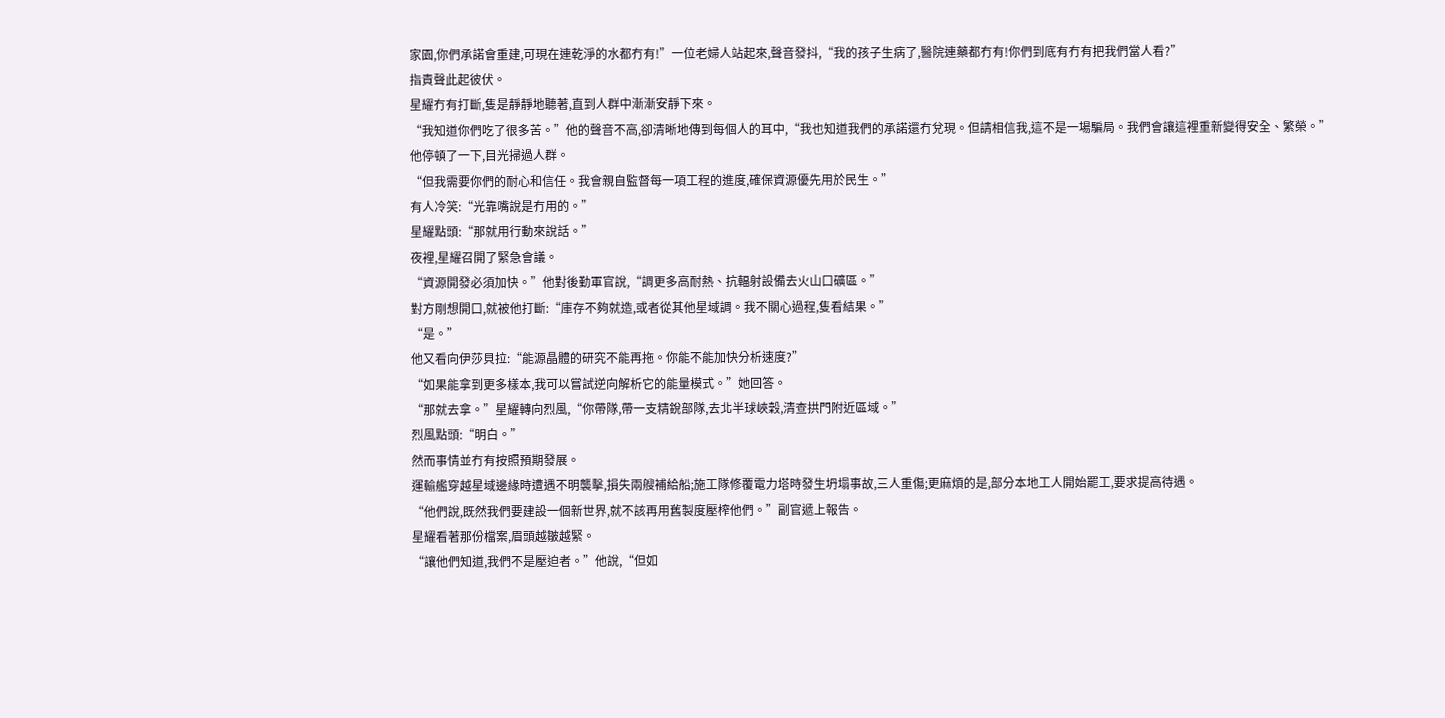家園,你們承諾會重建,可現在連乾淨的水都冇有!”一位老婦人站起來,聲音發抖,“我的孩子生病了,醫院連藥都冇有!你們到底有冇有把我們當人看?”
指責聲此起彼伏。
星耀冇有打斷,隻是靜靜地聽著,直到人群中漸漸安靜下來。
“我知道你們吃了很多苦。”他的聲音不高,卻清晰地傳到每個人的耳中,“我也知道我們的承諾還冇兌現。但請相信我,這不是一場騙局。我們會讓這裡重新變得安全、繁榮。”
他停頓了一下,目光掃過人群。
“但我需要你們的耐心和信任。我會親自監督每一項工程的進度,確保資源優先用於民生。”
有人冷笑:“光靠嘴說是冇用的。”
星耀點頭:“那就用行動來說話。”
夜裡,星耀召開了緊急會議。
“資源開發必須加快。”他對後勤軍官說,“調更多高耐熱、抗輻射設備去火山口礦區。”
對方剛想開口,就被他打斷:“庫存不夠就造,或者從其他星域調。我不關心過程,隻看結果。”
“是。”
他又看向伊莎貝拉:“能源晶體的研究不能再拖。你能不能加快分析速度?”
“如果能拿到更多樣本,我可以嘗試逆向解析它的能量模式。”她回答。
“那就去拿。”星耀轉向烈風,“你帶隊,帶一支精銳部隊,去北半球峽穀,清查拱門附近區域。”
烈風點頭:“明白。”
然而事情並冇有按照預期發展。
運輸艦穿越星域邊緣時遭遇不明襲擊,損失兩艘補給船;施工隊修覆電力塔時發生坍塌事故,三人重傷;更麻煩的是,部分本地工人開始罷工,要求提高待遇。
“他們說,既然我們要建設一個新世界,就不該再用舊製度壓榨他們。”副官遞上報告。
星耀看著那份檔案,眉頭越皺越緊。
“讓他們知道,我們不是壓迫者。”他說,“但如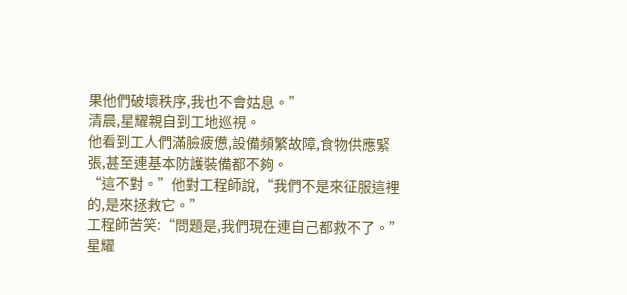果他們破壞秩序,我也不會姑息。”
清晨,星耀親自到工地巡視。
他看到工人們滿臉疲憊,設備頻繁故障,食物供應緊張,甚至連基本防護裝備都不夠。
“這不對。”他對工程師說,“我們不是來征服這裡的,是來拯救它。”
工程師苦笑:“問題是,我們現在連自己都救不了。”
星耀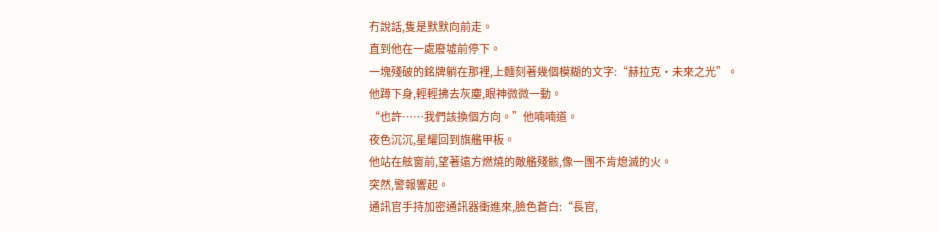冇說話,隻是默默向前走。
直到他在一處廢墟前停下。
一塊殘破的銘牌躺在那裡,上麵刻著幾個模糊的文字:“赫拉克·未來之光”。
他蹲下身,輕輕拂去灰塵,眼神微微一動。
“也許……我們該換個方向。”他喃喃道。
夜色沉沉,星耀回到旗艦甲板。
他站在舷窗前,望著遠方燃燒的敵艦殘骸,像一團不肯熄滅的火。
突然,警報響起。
通訊官手持加密通訊器衝進來,臉色蒼白:“長官,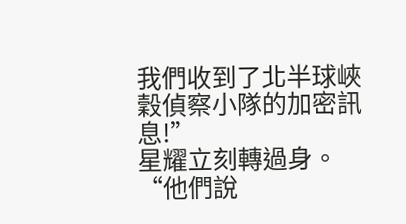我們收到了北半球峽穀偵察小隊的加密訊息!”
星耀立刻轉過身。
“他們說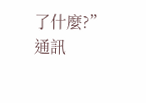了什麼?”
通訊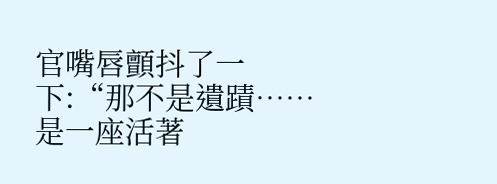官嘴唇顫抖了一下:“那不是遺蹟……是一座活著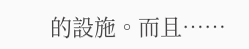的設施。而且……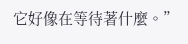它好像在等待著什麼。”